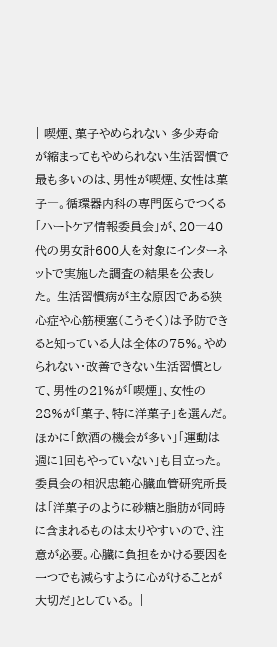| 喫煙、菓子やめられない 多少寿命が縮まってもやめられない生活習慣で最も多いのは、男性が喫煙、女性は菓子―。循環器内科の専門医らでつくる「ハートケア情報委員会」が、20―40代の男女計600人を対象にインターネットで実施した調査の結果を公表した。 生活習慣病が主な原因である狭心症や心筋梗塞(こうそく)は予防できると知っている人は全体の75%。やめられない・改善できない生活習慣として、男性の21%が「喫煙」、女性の28%が「菓子、特に洋菓子」を選んだ。ほかに「飲酒の機会が多い」「運動は週に1回もやっていない」も目立った。 委員会の相沢忠範心臓血管研究所長は「洋菓子のように砂糖と脂肪が同時に含まれるものは太りやすいので、注意が必要。心臓に負担をかける要因を一つでも減らすように心がけることが大切だ」としている。 |